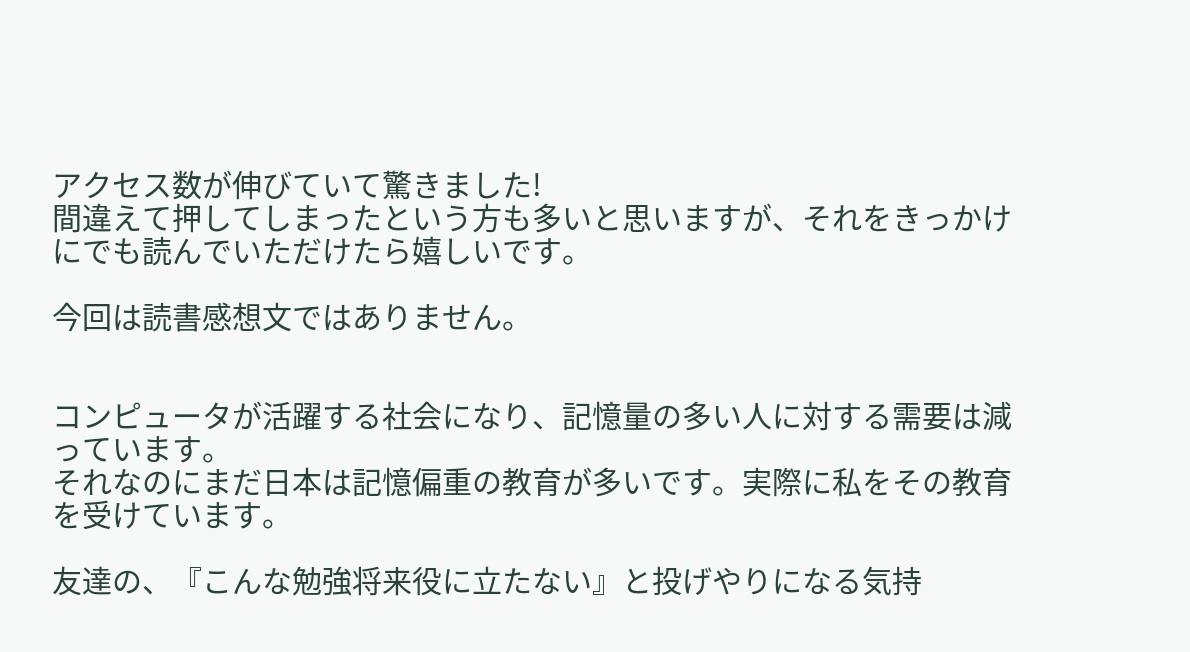アクセス数が伸びていて驚きました!
間違えて押してしまったという方も多いと思いますが、それをきっかけにでも読んでいただけたら嬉しいです。

今回は読書感想文ではありません。


コンピュータが活躍する社会になり、記憶量の多い人に対する需要は減っています。
それなのにまだ日本は記憶偏重の教育が多いです。実際に私をその教育を受けています。

友達の、『こんな勉強将来役に立たない』と投げやりになる気持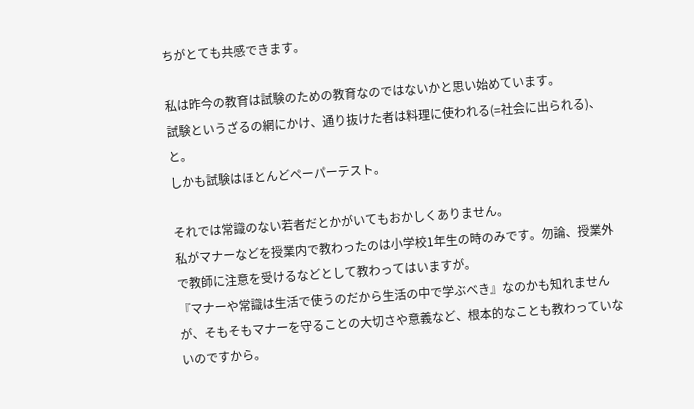ちがとても共感できます。

私は昨今の教育は試験のための教育なのではないかと思い始めています。
試験というざるの網にかけ、通り抜けた者は料理に使われる(=社会に出られる)、と。
しかも試験はほとんどペーパーテスト。

それでは常識のない若者だとかがいてもおかしくありません。
私がマナーなどを授業内で教わったのは小学校1年生の時のみです。勿論、授業外で教師に注意を受けるなどとして教わってはいますが。
『マナーや常識は生活で使うのだから生活の中で学ぶべき』なのかも知れませんが、そもそもマナーを守ることの大切さや意義など、根本的なことも教わっていないのですから。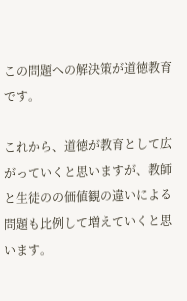この問題への解決策が道徳教育です。

これから、道徳が教育として広がっていくと思いますが、教師と生徒のの価値観の違いによる問題も比例して増えていくと思います。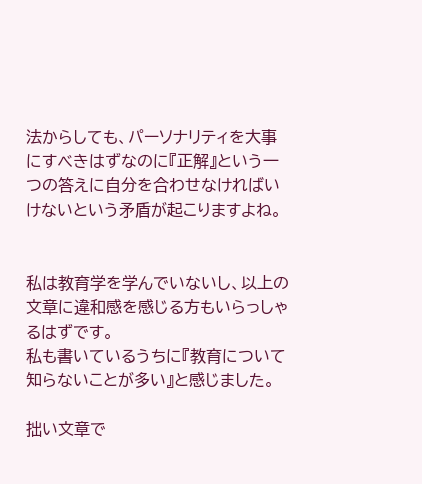法からしても、パーソナリティを大事にすべきはずなのに『正解』という一つの答えに自分を合わせなければいけないという矛盾が起こりますよね。


私は教育学を学んでいないし、以上の文章に違和感を感じる方もいらっしゃるはずです。
私も書いているうちに『教育について知らないことが多い』と感じました。

拙い文章で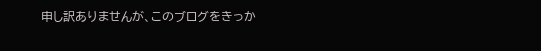申し訳ありませんが、このブログをきっか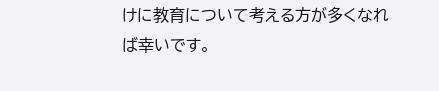けに教育について考える方が多くなれば幸いです。